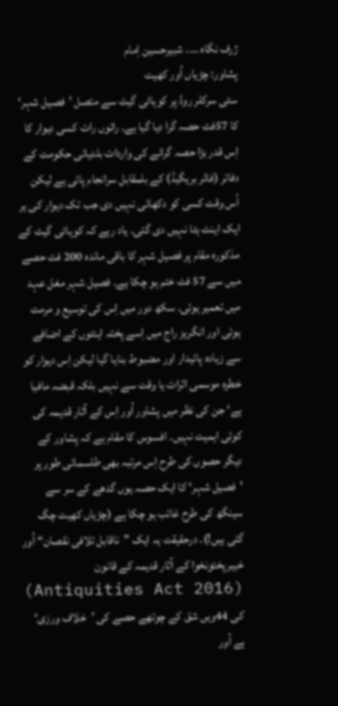ژرف نگاہ .... شبیرحسین اِمام
پشاور: چڑیاں اُور کھیت
سٹی سرکلر روڈ پر کوہاٹی گیٹ سے متصل ’فصیل شہر‘ کا 57فٹ حصہ گرا دیا گیا ہے۔ راتوں رات کسی دیوار کا اِس قدر بڑا حصہ گرانے کی واردات بلدیاتی حکومت کے دفاتر (فائر بریگیڈ) کے بلمقابل سرانجام پائی ہے لیکن اُس وقت کسی کو دکھائی نہیں دی جب تک دیوار کی ہر ایک اینٹ ہٹا نہیں دی گئی۔ یاد رہے کہ کوہاٹی گیٹ کے مذکورہ مقام پر فصیل شہر کا باقی ماندہ 200 فٹ حصے میں سے 57 فٹ ختم ہو چکا ہے۔ فصیل شہر مغل عہد میں تعمیر ہوئی۔ سکھ دور میں اِس کی توسیع و مرمت ہوئی اور انگریز راج میں اِسے پختہ اینٹوں کے اضافے سے زیادہ پائیدار اور مضبوط بنایا گیا لیکن اِس دیوار کو خطرہ موسمی اثرات یا وقت سے نہیں بلکہ قبضہ مافیا ہے‘ جن کی نظر میں پشاور اُور اِس کے آثار قدیمہ کی کوئی اہمیت نہیں۔ افسوس کا مقام ہے کہ پشاور کے دیگر حصوں کی طرح اِس مرتبہ بھی طلسماتی طور پر ’فصیل شہر‘ کا ایک حصہ یوں گدھے کے سر سے سینگھ کی طرح غائب ہو چکا ہے (چڑیاں کھیت چگ گئی ہیں!)۔ درحقیقت یہ ایک ”ناقابل تلافی نقصان“ اُور خیبرپختونخوا کے آثار قدیمہ کے قانون (Antiquities Act 2016) کی 44ویں شق کے چوتھے حصے کی ’خلاف ورزی‘ ہے اُور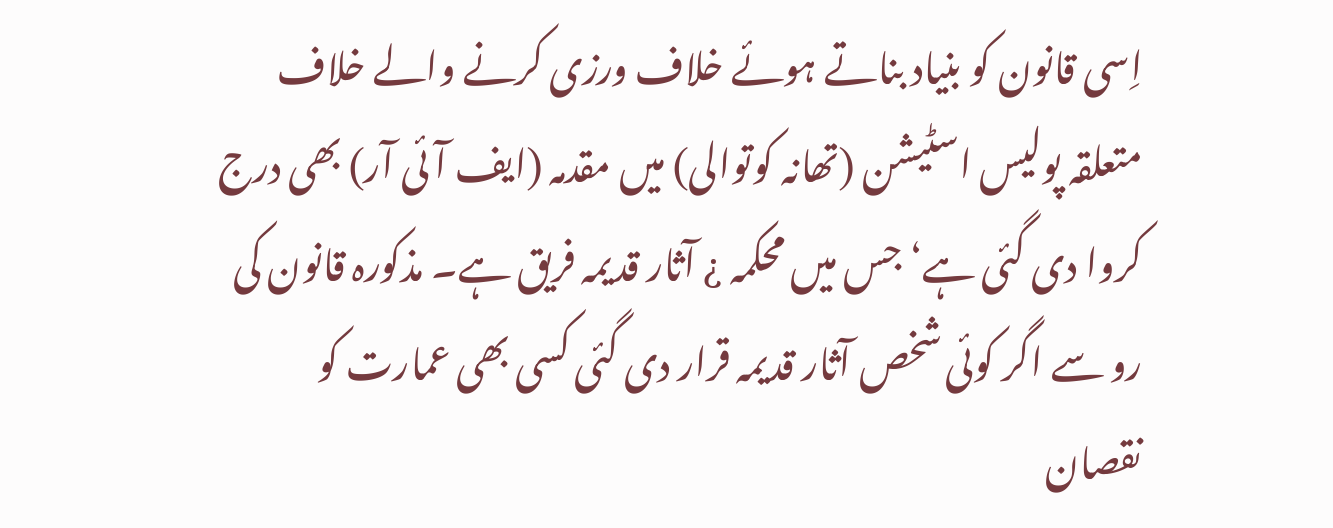اِسی قانون کو بنیاد بناتے ہوئے خلاف ورزی کرنے والے خلاف متعلقہ پولیس اسٹیشن (تھانہ کوتوالی) میں مقدمہ (ایف آئی آر) بھی درج کروا دی گئی ہے‘ جس میں محکمہ ¿ آثار قدیمہ فریق ہے۔ مذکورہ قانون کی رو سے اگر کوئی شخص آثار قدیمہ قرار دی گئی کسی بھی عمارت کو نقصان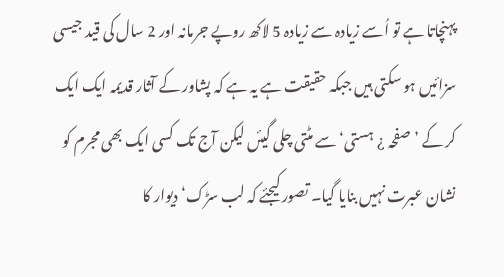پہنچاتا ہے تو اُسے زیادہ سے زیادہ 5 لاکھ روپے جرمانہ اور 2 سال کی قید جیسی سزائیں ہو سکتی ہیں جبکہ حقیقت ہے یہ ہے کہ پشاور کے آثار قدیمہ ایک ایک کر کے ’صفحہ ¿ ہستی‘ سے مٹتی چلی گیئں لیکن آج تک کسی ایک بھی مجرم کو نشان عبرت نہیں بنایا گیا۔ تصور کیجئے کہ لب سڑک‘ دیوار کا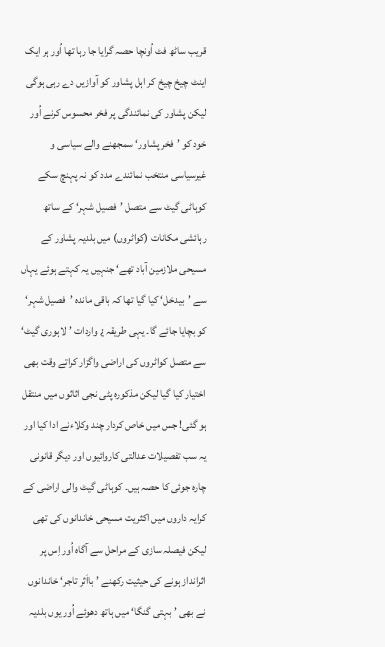قریب ساٹھ فٹ اُونچا حصہ گرایا جا رہا تھا اُور ہر ایک اینٹ چیخ چیخ کر اہل پشاور کو آوازیں دے رہی ہوگی لیکن پشاور کی نمائندگی پر فخر محسوس کرنے اُور خود کو ’فخر پشاور‘ سمجھنے والے سیاسی و غیرسیاسی منتخب نمائندے مدد کو نہ پہنچ سکے
کوہاٹی گیٹ سے متصل ’فصیل شہر‘ کے ساتھ رہائشی مکانات (کواٹروں) میں بلدیہ پشاور کے مسیحی ملازمین آباد تھے‘ جنہیں یہ کہتے ہوئے یہاں سے ’بیدخل‘ کیا گیا تھا کہ باقی ماندہ ’فصیل شہر‘ کو بچایا جائے گا۔ یہی طریقہ ¿ واردات ’لاہوری گیٹ‘ سے متصل کواٹروں کی اراضی واگزار کراتے وقت بھی اختیار کیا گیا لیکن مذکورہ پٹی نجی اثاثوں میں منتقل ہو گئی! جس میں خاص کردار چند وکلاءنے ادا کیا اور یہ سب تفصیلات عدالتی کاروائیوں اور دیگر قانونی چارہ جوئی کا حصہ ہیں۔ کوہاٹی گیٹ والی اراضی کے کرایہ داروں میں اکثریت مسیحی خاندانوں کی تھی لیکن فیصلہ سازی کے مراحل سے آگاہ اُور اِس پر اثرانداز ہونے کی حیثیت رکھنے ’بااَثر تاجر‘ خاندانوں نے بھی ’بہتی گنگا‘ میں ہاتھ دھوئے اُور یوں بلدیہ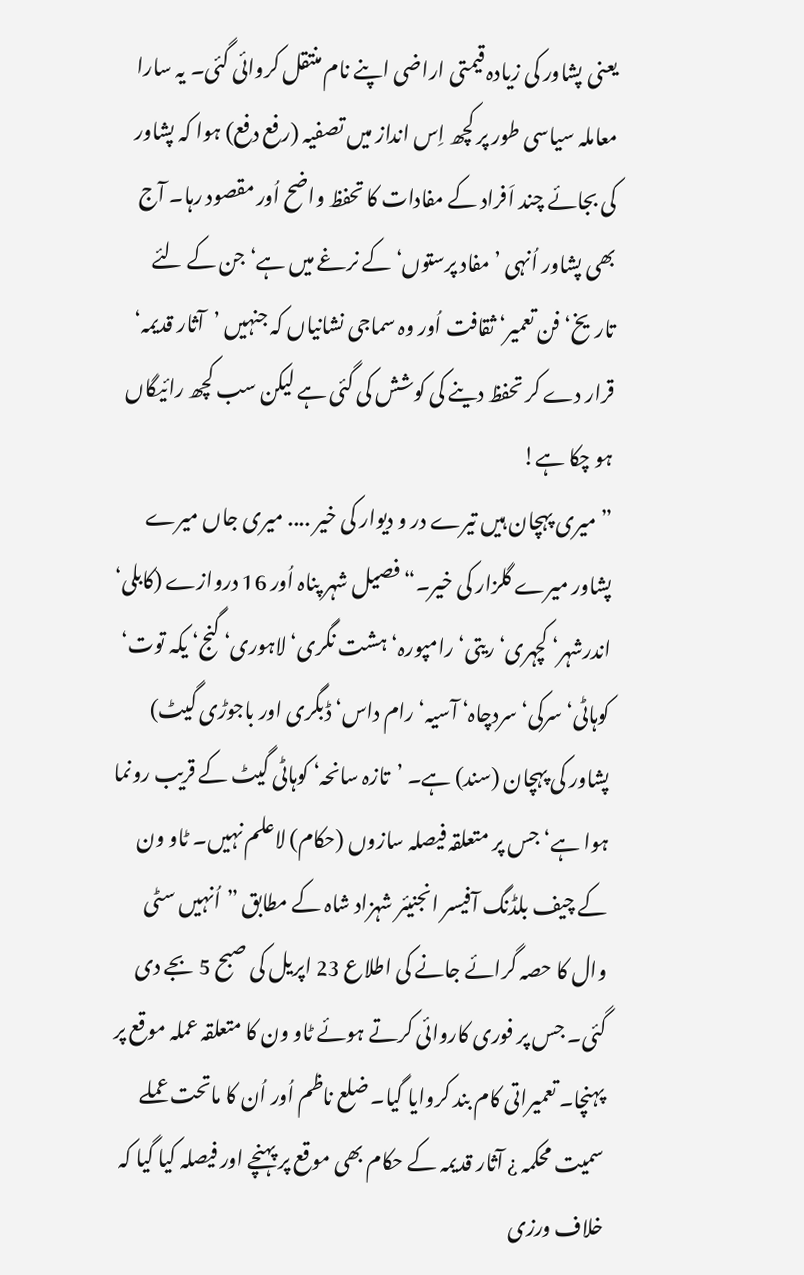یعنی پشاور کی زیادہ قیمتی اراضی اپنے نام منتقل کروائی گئی۔ یہ سارا معاملہ سیاسی طور پر کچھ اِس انداز میں تصفیہ (رفع دفع) ہوا کہ پشاور کی بجائے چند اَفراد کے مفادات کا تحفظ واضح اُور مقصود رہا۔ آج بھی پشاور اُنہی ’مفاد پرستوں‘ کے نرغے میں ہے‘ جن کے لئے تاریخ‘ فن تعمیر‘ ثقافت اُور وہ سماجی نشانیاں کہ جنہیں ’آثار قدیمہ‘ قرار دے کر تحفظ دینے کی کوشش کی گئی ہے لیکن سب کچھ رائیگاں ہو چکا ہے!
”میری پہچان ہیں تیرے در و دیوار کی خیر .... میری جاں میرے پشاور میرے گلزار کی خیر۔“ فصیل شہر پناہ اُور 16 دروازے (کابلی‘ اندرشہر‘ کچہری‘ ریتی‘ رامپورہ‘ ہشت نگری‘ لاہوری‘ گنج‘ یکہ توت‘ کوہاٹی‘ سرکی‘ سردچاہ‘ آسیہ‘ رام داس‘ ڈبگری اور باجوڑی گیٹ) پشاور کی پہچان (سند) ہے۔ ’تازہ سانحہ‘ کوہاٹی گیٹ کے قریب رونما ہوا ہے‘ جس پر متعلقہ فیصلہ سازوں (حکام) لاعلم نہیں۔ ٹاو ون کے چیف بلڈنگ آفیسر انجنیئر شہزاد شاہ کے مطابق ”اُنہیں سٹی وال کا حصہ گرائے جانے کی اطلاع 23 اپریل کی صبح 5 بجے دی گئی۔ جس پر فوری کاروائی کرتے ہوئے ٹاو ون کا متعلقہ عملہ موقع پر پہنچا۔ تعمیراتی کام بند کروایا گیا۔ ضلع ناظم اُور اُن کا ماتحت عملے سمیت محکمہ ¿ آثار قدیمہ کے حکام بھی موقع پر پہنچے اور فیصلہ کیا گیا کہ خلاف ورزی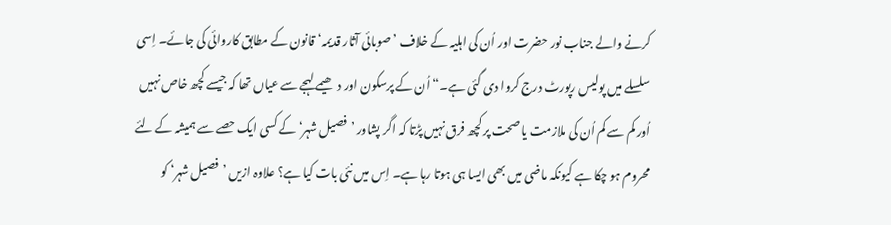کرنے والے جناب نور حضرت اور اُن کی اہلیہ کے خلاف ’صوبائی آثار قدیمہ‘ قانون کے مطابق کاروائی کی جائے۔ اِسی سلسلے میں پولیس رپورٹ درج کروا دی گئی ہے۔“ اُن کے پرسکون اور دھیمے لہجے سے عیاں تھا کہ جیسے کچھ خاص نہیں اُور کم سے کم اُن کی ملازمت یا صحت پر کچھ فرق نہیں پڑتا کہ اگر پشاور ’فصیل شہر‘ کے کسی ایک حصے سے ہمیشہ کے لئے محروم ہو چکا ہے کیونکہ ماضی میں بھی ایسا ہی ہوتا رہا ہے۔ اِس میں نئی بات کیا ہے؟ علاوہ ازیں ’فصیل شہر‘ کو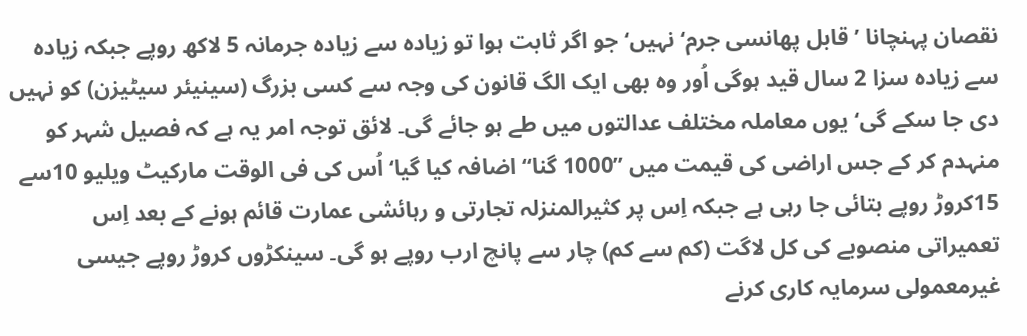نقصان پہنچانا ’قابل پھانسی جرم‘ نہیں‘ جو اگر ثابت ہوا تو زیادہ سے زیادہ جرمانہ 5 لاکھ روپے جبکہ زیادہ سے زیادہ سزا 2 سال قید ہوگی اُور وہ بھی ایک الگ قانون کی وجہ سے کسی بزرگ (سینیئر سیٹیزن) کو نہیں دی جا سکے گی‘ یوں معاملہ مختلف عدالتوں میں طے ہو جائے گی۔ لائق توجہ امر یہ ہے کہ فصیل شہر کو منہدم کر کے جس اراضی کی قیمت میں ”1000 گنا“ اضافہ کیا گیا‘ اُس کی فی الوقت مارکیٹ ویلیو 10سے 15کروڑ روپے بتائی جا رہی ہے جبکہ اِس پر کثیرالمنزلہ تجارتی و رہائشی عمارت قائم ہونے کے بعد اِس تعمیراتی منصوبے کی کل لاگت (کم سے کم) چار سے پانچ ارب روپے ہو گی۔ سینکڑوں کروڑ روپے جیسی غیرمعمولی سرمایہ کاری کرنے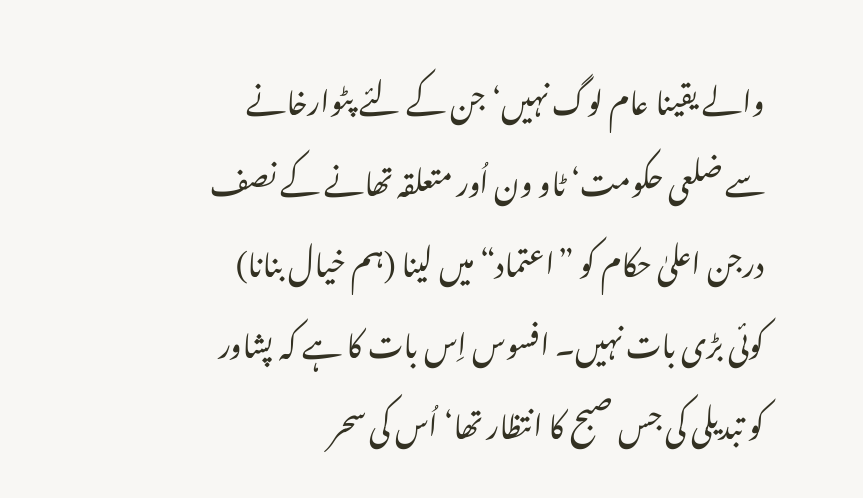والے یقینا عام لوگ نہیں‘ جن کے لئے پٹوارخانے سے ضلعی حکومت‘ ٹاو ون اُور متعلقہ تھانے کے نصف درجن اعلیٰ حکام کو ”اعتماد“ میں لینا (ہم خیال بنانا) کوئی بڑی بات نہیں۔ افسوس اِس بات کا ہے کہ پشاور کو تبدیلی کی جس صبح کا انتظار تھا‘ اُس کی سحر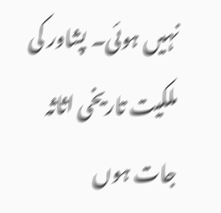نہیں ہوئی۔ پشاور کی ملکیت تاریخی اثاثہ جات ہوں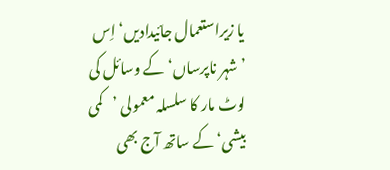یا زیراستعمال جائیدادیں‘ اِس ’شہر ناپرساں‘ کے وسائل کی لوٹ مار کا سلسلہ معمولی ’کمی بیشی‘ کے ساتھ آج بھی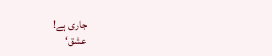جاری ہے!
عشق‘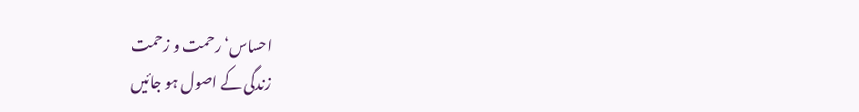احساس‘ رحمت و زحمت
زندگی کے اصول ہو جائیں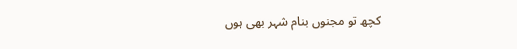کچھ تو مجنوں بنام شہر بھی ہوں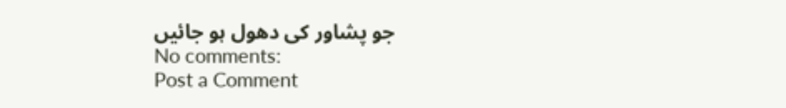جو پشاور کی دھول ہو جائیں
No comments:
Post a Comment